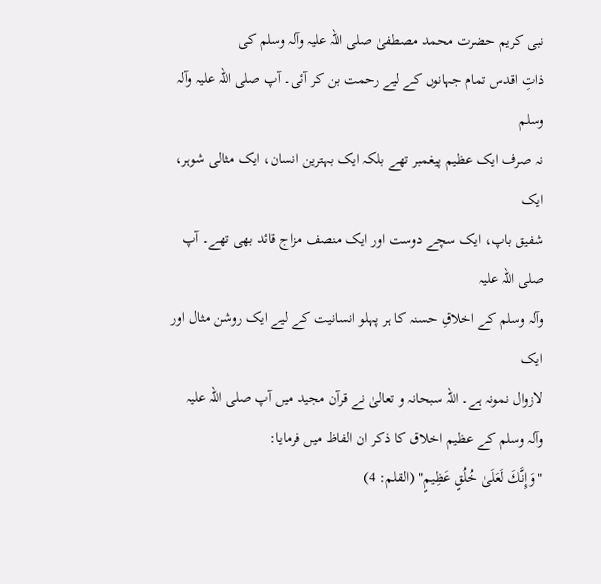نبی کریم حضرت محمد مصطفیٰ صلی اللہ علیہ وآلہ وسلم کی
ذاتِ اقدس تمام جہانوں کے لیے رحمت بن کر آئی۔ آپ صلی اللہ علیہ وآلہ وسلم
نہ صرف ایک عظیم پیغمبر تھے بلکہ ایک بہترین انسان، ایک مثالی شوہر، ایک
شفیق باپ، ایک سچے دوست اور ایک منصف مزاج قائد بھی تھے۔ آپ صلی اللہ علیہ
وآلہ وسلم کے اخلاقِ حسنہ کا ہر پہلو انسانیت کے لیے ایک روشن مثال اور ایک
لازوال نمونہ ہے۔ اللہ سبحانہ و تعالیٰ نے قرآن مجید میں آپ صلی اللہ علیہ
وآلہ وسلم کے عظیم اخلاق کا ذکر ان الفاظ میں فرمایا:
"وَإِنَّكَ لَعَلَىٰ خُلُقٍ عَظِيمٍ" (القلم: 4)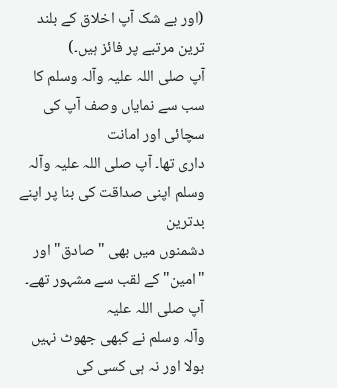(اور بے شک آپ اخلاق کے بلند ترین مرتبے پر فائز ہیں۔)
آپ صلی اللہ علیہ وآلہ وسلم کا سب سے نمایاں وصف آپ کی سچائی اور امانت
داری تھا۔ آپ صلی اللہ علیہ وآلہ وسلم اپنی صداقت کی بنا پر اپنے بدترین
دشمنوں میں بھی "صادق" اور "امین" کے لقب سے مشہور تھے۔ آپ صلی اللہ علیہ
وآلہ وسلم نے کبھی جھوٹ نہیں بولا اور نہ ہی کسی کی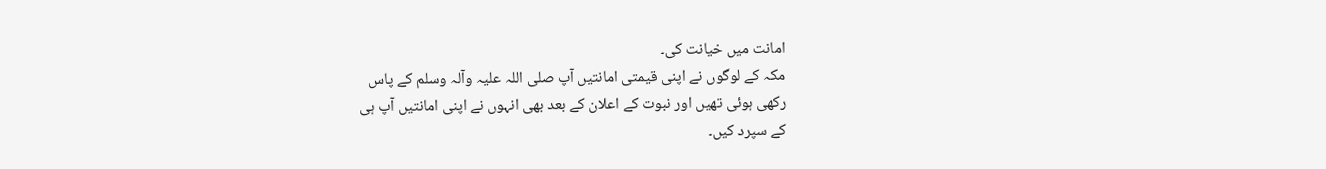امانت میں خیانت کی۔
مکہ کے لوگوں نے اپنی قیمتی امانتیں آپ صلی اللہ علیہ وآلہ وسلم کے پاس
رکھی ہوئی تھیں اور نبوت کے اعلان کے بعد بھی انہوں نے اپنی امانتیں آپ ہی
کے سپرد کیں۔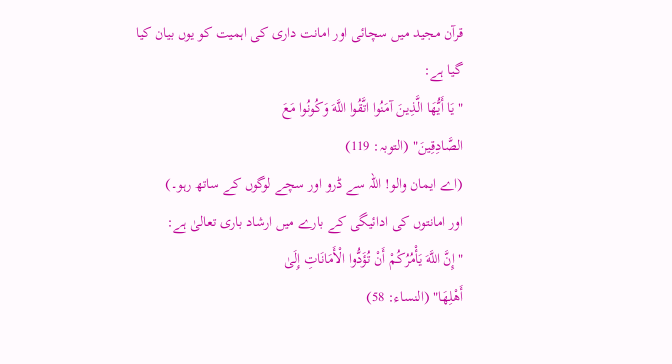قرآن مجید میں سچائی اور امانت داری کی اہمیت کو یوں بیان کیا
گیا ہے:
"يَا أَيُّهَا الَّذِينَ آمَنُوا اتَّقُوا اللَّهَ وَكُونُوا مَعَ
الصَّادِقِينَ" (التوبہ: 119)
(اے ایمان والو! اللہ سے ڈرو اور سچے لوگوں کے ساتھ رہو۔)
اور امانتوں کی ادائیگی کے بارے میں ارشاد باری تعالیٰ ہے:
"إِنَّ اللَّهَ يَأْمُرُكُمْ أَنْ تُؤَدُّوا الْأَمَانَاتِ إِلَىٰ
أَهْلِهَا" (النساء: 58)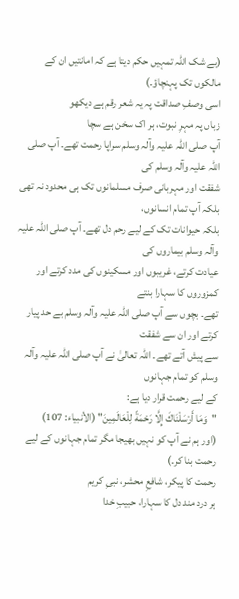(بے شک اللہ تمہیں حکم دیتا ہے کہ امانتیں ان کے مالکوں تک پہنچاؤ۔)
اسی وصفِ صداقت پہ یہ شعر رقم ہے دیکھو
زباں پہ مہرِ نبوت، ہر اک سخن ہے سچا
آپ صلی اللہ علیہ وآلہ وسلم سراپا رحمت تھے۔ آپ صلی اللہ علیہ وآلہ وسلم کی
شفقت اور مہربانی صرف مسلمانوں تک ہی محدود نہ تھی بلکہ آپ تمام انسانوں،
بلکہ حیوانات تک کے لیے رحم دل تھے۔ آپ صلی اللہ علیہ وآلہ وسلم بیماروں کی
عیادت کرتے، غریبوں اور مسکینوں کی مدد کرتے اور کمزوروں کا سہارا بنتے
تھے۔ بچوں سے آپ صلی اللہ علیہ وآلہ وسلم بے حد پیار کرتے اور ان سے شفقت
سے پیش آتے تھے۔ اللہ تعالیٰ نے آپ صلی اللہ علیہ وآلہ وسلم کو تمام جہانوں
کے لیے رحمت قرار دیا ہے:
"وَمَا أَرْسَلْنَاكَ إِلَّا رَحْمَةً لِلْعَالَمِينَ" (الأنبياء: 107)
(اور ہم نے آپ کو نہیں بھیجا مگر تمام جہانوں کے لیے رحمت بنا کر۔)
رحمت کا پیکر، شافعِ محشر، نبیِ کریم
ہر درد مند دل کا سہارا، حبیبِ خدا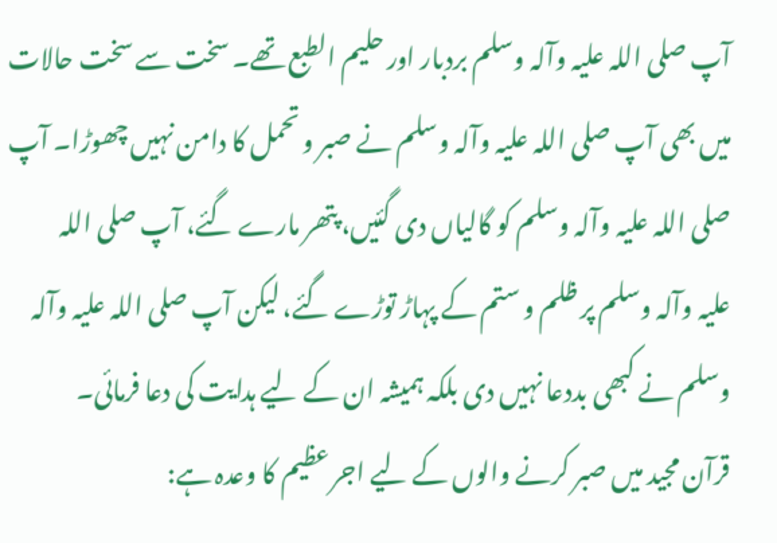آپ صلی اللہ علیہ وآلہ وسلم بردبار اور حلیم الطبع تھے۔ سخت سے سخت حالات
میں بھی آپ صلی اللہ علیہ وآلہ وسلم نے صبر و تحمل کا دامن نہیں چھوڑا۔ آپ
صلی اللہ علیہ وآلہ وسلم کو گالیاں دی گئیں، پتھر مارے گئے، آپ صلی اللہ
علیہ وآلہ وسلم پر ظلم و ستم کے پہاڑ توڑے گئے، لیکن آپ صلی اللہ علیہ وآلہ
وسلم نے کبھی بددعا نہیں دی بلکہ ہمیشہ ان کے لیے ہدایت کی دعا فرمائی۔
قرآن مجید میں صبر کرنے والوں کے لیے اجر عظیم کا وعدہ ہے: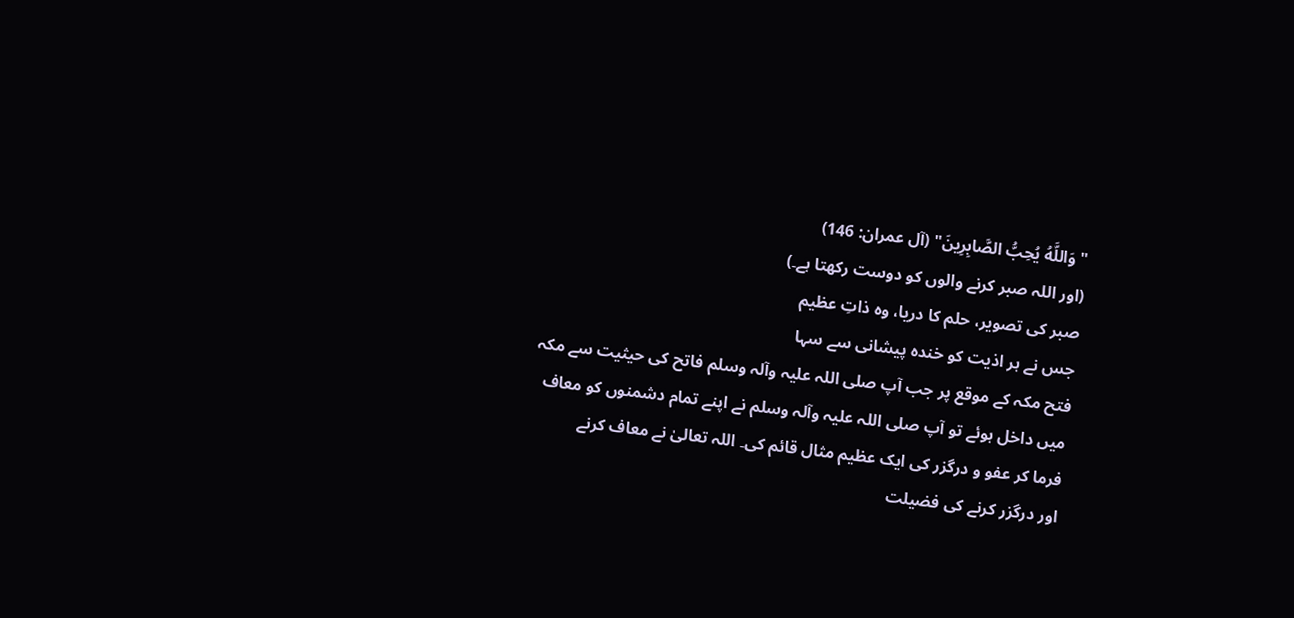"وَاللَّهُ يُحِبُّ الصَّابِرِينَ" (آل عمران: 146)
(اور اللہ صبر کرنے والوں کو دوست رکھتا ہے۔)
صبر کی تصویر، حلم کا دریا، وہ ذاتِ عظیم
جس نے ہر اذیت کو خندہ پیشانی سے سہا
فتح مکہ کے موقع پر جب آپ صلی اللہ علیہ وآلہ وسلم فاتح کی حیثیت سے مکہ
میں داخل ہوئے تو آپ صلی اللہ علیہ وآلہ وسلم نے اپنے تمام دشمنوں کو معاف
فرما کر عفو و درگزر کی ایک عظیم مثال قائم کی۔ اللہ تعالیٰ نے معاف کرنے
اور درگزر کرنے کی فضیلت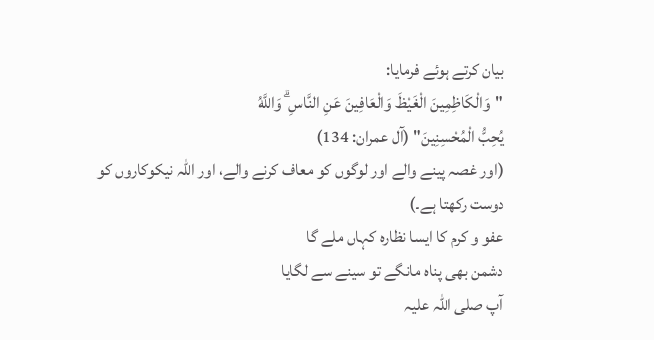بیان کرتے ہوئے فرمایا:
"وَالْكَاظِمِينَ الْغَيْظَ وَالْعَافِينَ عَنِ النَّاسِ ۗ وَاللَّهُ
يُحِبُّ الْمُحْسِنِينَ" (آل عمران: 134)
(اور غصہ پینے والے اور لوگوں کو معاف کرنے والے، اور اللہ نیکوکاروں کو
دوست رکھتا ہے۔)
عفو و کرم کا ایسا نظارہ کہاں ملے گا
دشمن بھی پناہ مانگے تو سینے سے لگایا
آپ صلی اللہ علیہ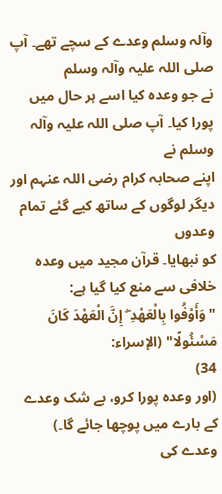وآلہ وسلم وعدے کے سچے تھے۔ آپ صلی اللہ علیہ وآلہ وسلم
نے جو وعدہ کیا اسے ہر حال میں پورا کیا۔ آپ صلی اللہ علیہ وآلہ وسلم نے
اپنے صحابہ کرام رضی اللہ عنہم اور دیگر لوگوں کے ساتھ کیے گئے تمام وعدوں
کو نبھایا۔ قرآن مجید میں وعدہ خلافی سے منع کیا گیا ہے:
"وَأَوْفُوا بِالْعَهْدِ ۖ إِنَّ الْعَهْدَ كَانَ مَسْئُولًا" (الإسراء:
34)
(اور وعدہ پورا کرو، بے شک وعدے کے بارے میں پوچھا جائے گا۔)
وعدے کی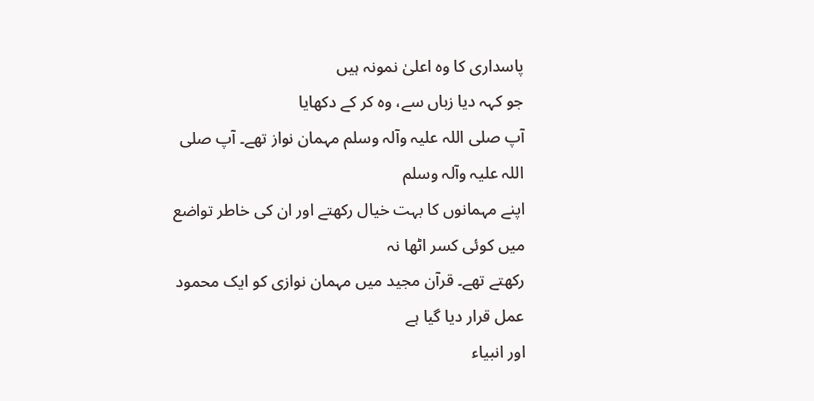پاسداری کا وہ اعلیٰ نمونہ ہیں
جو کہہ دیا زباں سے، وہ کر کے دکھایا
آپ صلی اللہ علیہ وآلہ وسلم مہمان نواز تھے۔ آپ صلی اللہ علیہ وآلہ وسلم
اپنے مہمانوں کا بہت خیال رکھتے اور ان کی خاطر تواضع میں کوئی کسر اٹھا نہ
رکھتے تھے۔ قرآن مجید میں مہمان نوازی کو ایک محمود عمل قرار دیا گیا ہے
اور انبیاء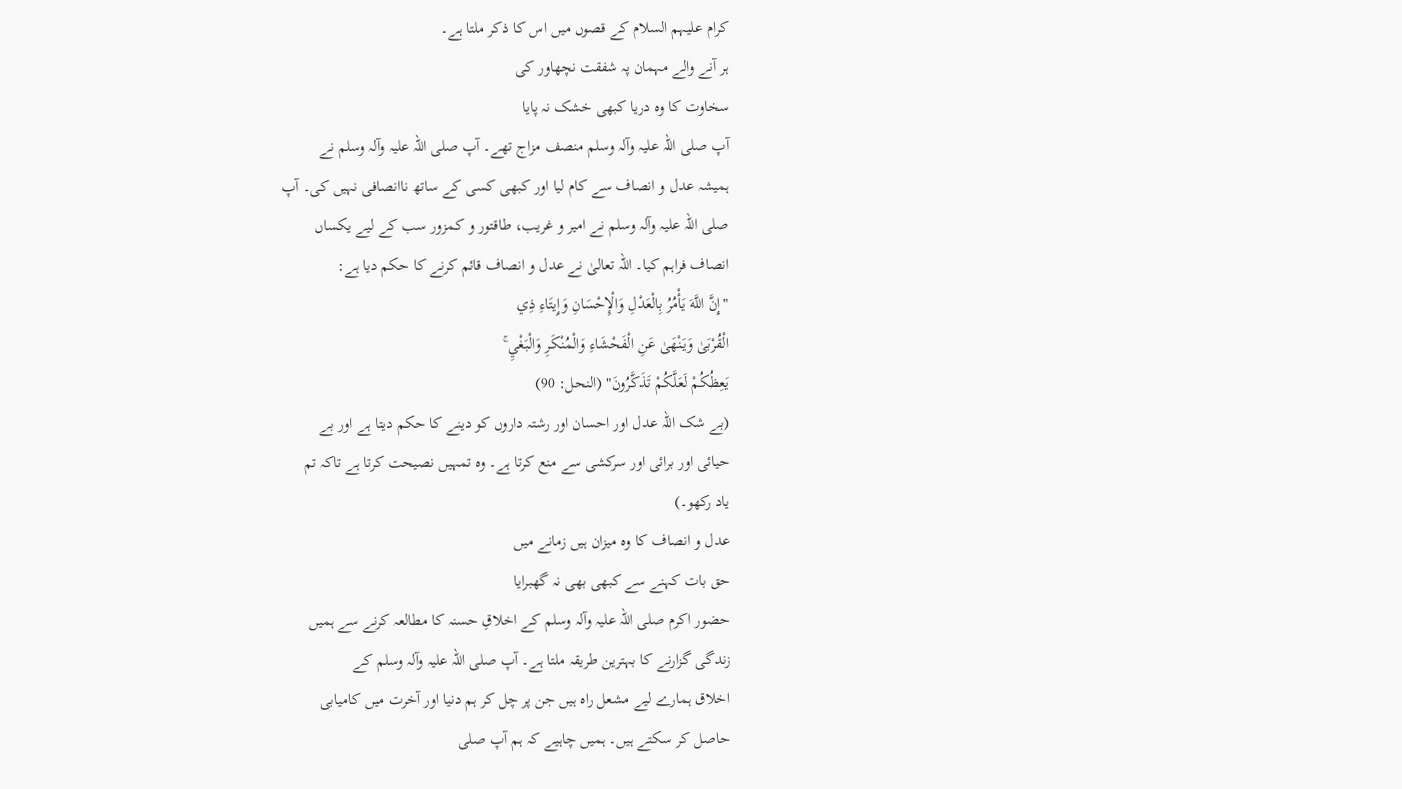کرام علیہم السلام کے قصوں میں اس کا ذکر ملتا ہے۔
ہر آنے والے مہمان پہ شفقت نچھاور کی
سخاوت کا وہ دریا کبھی خشک نہ پایا
آپ صلی اللہ علیہ وآلہ وسلم منصف مزاج تھے۔ آپ صلی اللہ علیہ وآلہ وسلم نے
ہمیشہ عدل و انصاف سے کام لیا اور کبھی کسی کے ساتھ ناانصافی نہیں کی۔ آپ
صلی اللہ علیہ وآلہ وسلم نے امیر و غریب، طاقتور و کمزور سب کے لیے یکساں
انصاف فراہم کیا۔ اللہ تعالیٰ نے عدل و انصاف قائم کرنے کا حکم دیا ہے:
"إِنَّ اللَّهَ يَأْمُرُ بِالْعَدْلِ وَالْإِحْسَانِ وَإِيتَاءِ ذِي
الْقُرْبَىٰ وَيَنْهَىٰ عَنِ الْفَحْشَاءِ وَالْمُنْكَرِ وَالْبَغْيِ ۚ
يَعِظُكُمْ لَعَلَّكُمْ تَذَكَّرُونَ" (النحل: 90)
(بے شک اللہ عدل اور احسان اور رشتہ داروں کو دینے کا حکم دیتا ہے اور بے
حیائی اور برائی اور سرکشی سے منع کرتا ہے۔ وہ تمہیں نصیحت کرتا ہے تاکہ تم
یاد رکھو۔)
عدل و انصاف کا وہ میزان ہیں زمانے میں
حق بات کہنے سے کبھی بھی نہ گھبرایا
حضور اکرم صلی اللہ علیہ وآلہ وسلم کے اخلاقِ حسنہ کا مطالعہ کرنے سے ہمیں
زندگی گزارنے کا بہترین طریقہ ملتا ہے۔ آپ صلی اللہ علیہ وآلہ وسلم کے
اخلاق ہمارے لیے مشعل راہ ہیں جن پر چل کر ہم دنیا اور آخرت میں کامیابی
حاصل کر سکتے ہیں۔ ہمیں چاہیے کہ ہم آپ صلی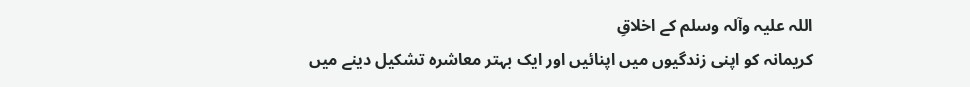اللہ علیہ وآلہ وسلم کے اخلاقِ
کریمانہ کو اپنی زندگیوں میں اپنائیں اور ایک بہتر معاشرہ تشکیل دینے میں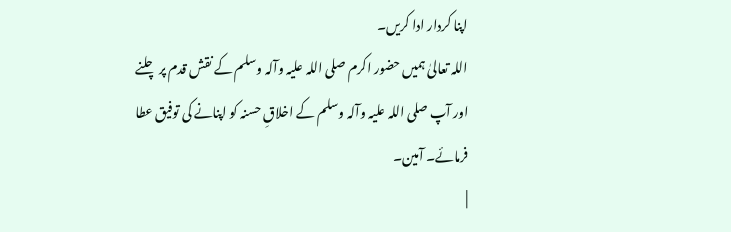اپنا کردار ادا کریں۔
اللہ تعالیٰ ہمیں حضور اکرم صلی اللہ علیہ وآلہ وسلم کے نقش قدم پر چلنے
اور آپ صلی اللہ علیہ وآلہ وسلم کے اخلاقِ حسنہ کو اپنانے کی توفیق عطا
فرمائے۔ آمین۔
|